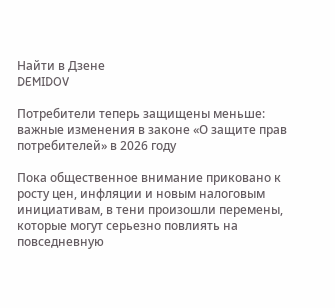Найти в Дзене
DEMIDOV

Потребители теперь защищены меньше: важные изменения в законе «О защите прав потребителей» в 2026 году

Пока общественное внимание приковано к росту цен, инфляции и новым налоговым инициативам, в тени произошли перемены, которые могут серьезно повлиять на повседневную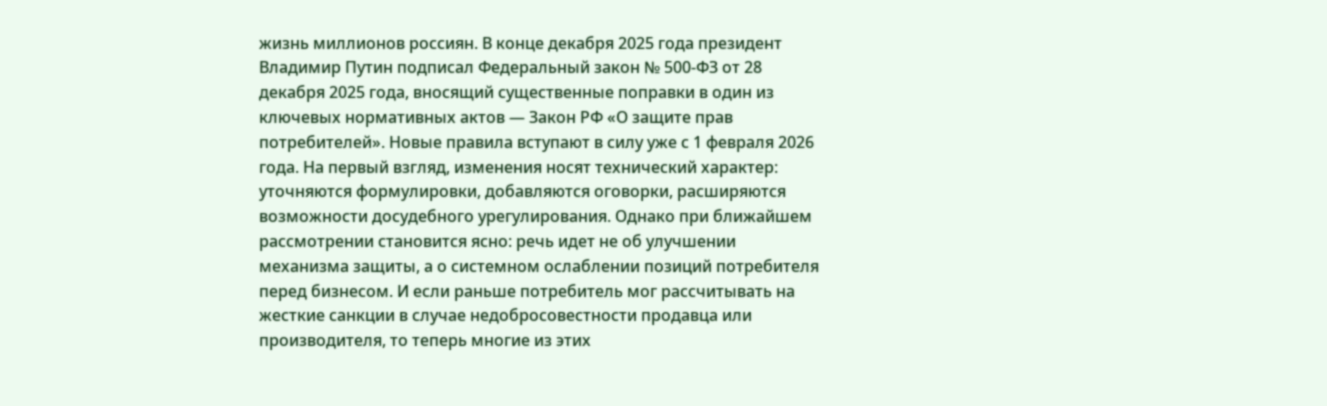жизнь миллионов россиян. В конце декабря 2025 года президент Владимир Путин подписал Федеральный закон № 500-ФЗ от 28 декабря 2025 года, вносящий существенные поправки в один из ключевых нормативных актов — Закон РФ «О защите прав потребителей». Новые правила вступают в силу уже с 1 февраля 2026 года. На первый взгляд, изменения носят технический характер: уточняются формулировки, добавляются оговорки, расширяются возможности досудебного урегулирования. Однако при ближайшем рассмотрении становится ясно: речь идет не об улучшении механизма защиты, а о системном ослаблении позиций потребителя перед бизнесом. И если раньше потребитель мог рассчитывать на жесткие санкции в случае недобросовестности продавца или производителя, то теперь многие из этих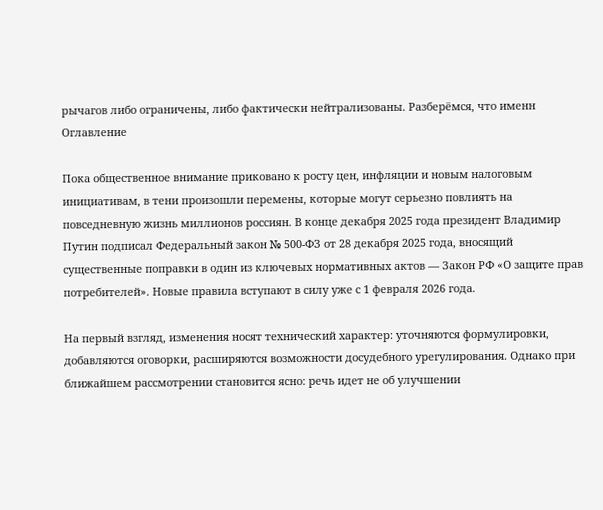рычагов либо ограничены, либо фактически нейтрализованы. Разберёмся, что именн
Оглавление

Пока общественное внимание приковано к росту цен, инфляции и новым налоговым инициативам, в тени произошли перемены, которые могут серьезно повлиять на повседневную жизнь миллионов россиян. В конце декабря 2025 года президент Владимир Путин подписал Федеральный закон № 500-ФЗ от 28 декабря 2025 года, вносящий существенные поправки в один из ключевых нормативных актов — Закон РФ «О защите прав потребителей». Новые правила вступают в силу уже с 1 февраля 2026 года.

На первый взгляд, изменения носят технический характер: уточняются формулировки, добавляются оговорки, расширяются возможности досудебного урегулирования. Однако при ближайшем рассмотрении становится ясно: речь идет не об улучшении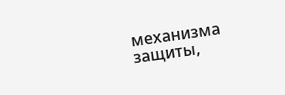механизма защиты,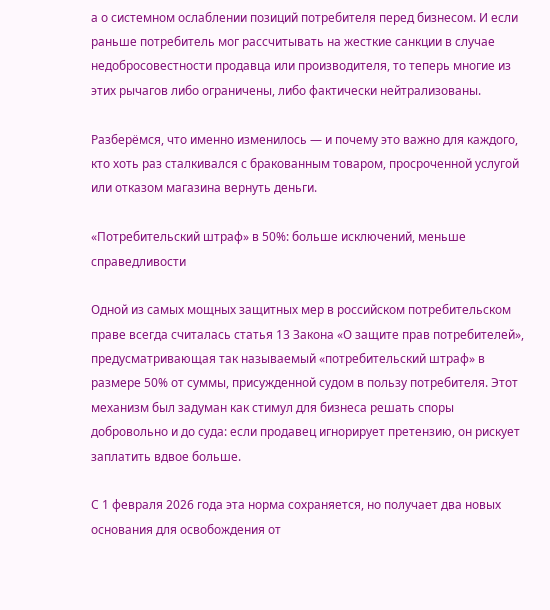а о системном ослаблении позиций потребителя перед бизнесом. И если раньше потребитель мог рассчитывать на жесткие санкции в случае недобросовестности продавца или производителя, то теперь многие из этих рычагов либо ограничены, либо фактически нейтрализованы.

Разберёмся, что именно изменилось — и почему это важно для каждого, кто хоть раз сталкивался с бракованным товаром, просроченной услугой или отказом магазина вернуть деньги.

«Потребительский штраф» в 50%: больше исключений, меньше справедливости

Одной из самых мощных защитных мер в российском потребительском праве всегда считалась статья 13 Закона «О защите прав потребителей», предусматривающая так называемый «потребительский штраф» в размере 50% от суммы, присужденной судом в пользу потребителя. Этот механизм был задуман как стимул для бизнеса решать споры добровольно и до суда: если продавец игнорирует претензию, он рискует заплатить вдвое больше.

С 1 февраля 2026 года эта норма сохраняется, но получает два новых основания для освобождения от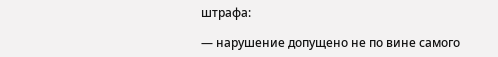штрафа:

— нарушение допущено не по вине самого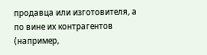продавца или изготовителя, а по вине их контрагентов (например,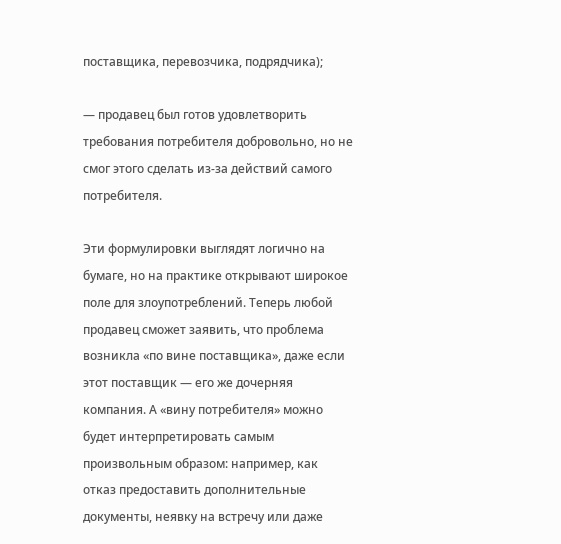поставщика, перевозчика, подрядчика);

— продавец был готов удовлетворить требования потребителя добровольно, но не смог этого сделать из-за действий самого потребителя.

Эти формулировки выглядят логично на бумаге, но на практике открывают широкое поле для злоупотреблений. Теперь любой продавец сможет заявить, что проблема возникла «по вине поставщика», даже если этот поставщик — его же дочерняя компания. А «вину потребителя» можно будет интерпретировать самым произвольным образом: например, как отказ предоставить дополнительные документы, неявку на встречу или даже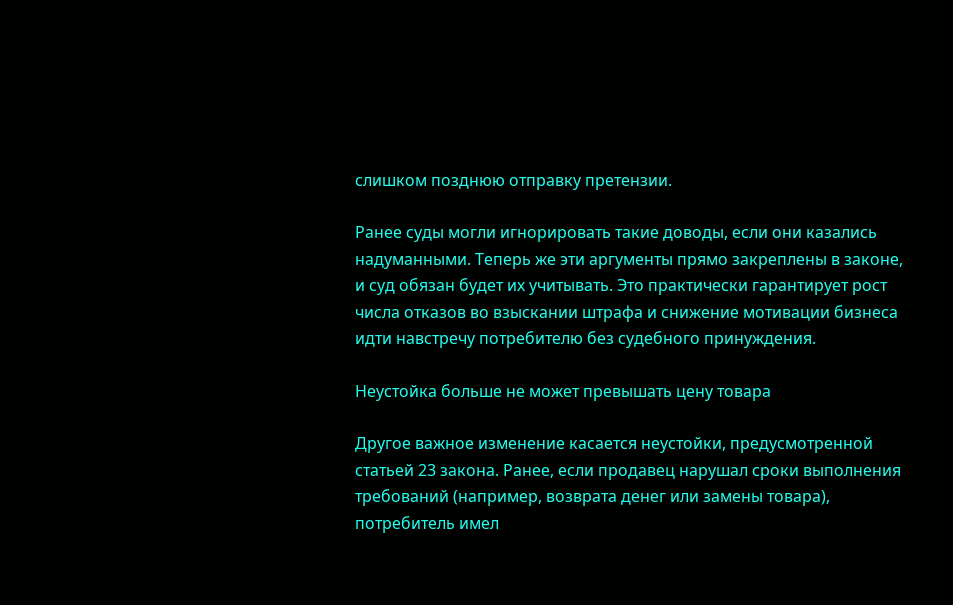слишком позднюю отправку претензии.

Ранее суды могли игнорировать такие доводы, если они казались надуманными. Теперь же эти аргументы прямо закреплены в законе, и суд обязан будет их учитывать. Это практически гарантирует рост числа отказов во взыскании штрафа и снижение мотивации бизнеса идти навстречу потребителю без судебного принуждения.

Неустойка больше не может превышать цену товара

Другое важное изменение касается неустойки, предусмотренной статьей 23 закона. Ранее, если продавец нарушал сроки выполнения требований (например, возврата денег или замены товара), потребитель имел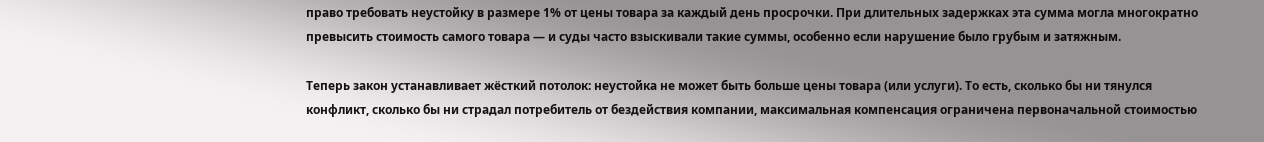право требовать неустойку в размере 1% от цены товара за каждый день просрочки. При длительных задержках эта сумма могла многократно превысить стоимость самого товара — и суды часто взыскивали такие суммы, особенно если нарушение было грубым и затяжным.

Теперь закон устанавливает жёсткий потолок: неустойка не может быть больше цены товара (или услуги). То есть, сколько бы ни тянулся конфликт, сколько бы ни страдал потребитель от бездействия компании, максимальная компенсация ограничена первоначальной стоимостью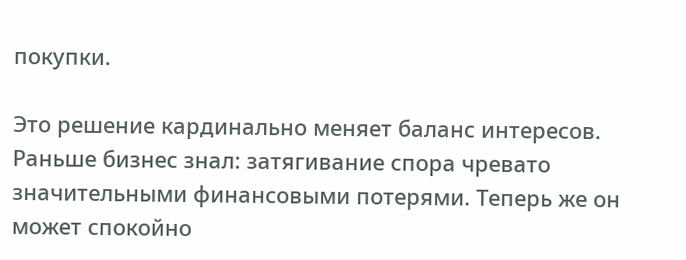покупки.

Это решение кардинально меняет баланс интересов. Раньше бизнес знал: затягивание спора чревато значительными финансовыми потерями. Теперь же он может спокойно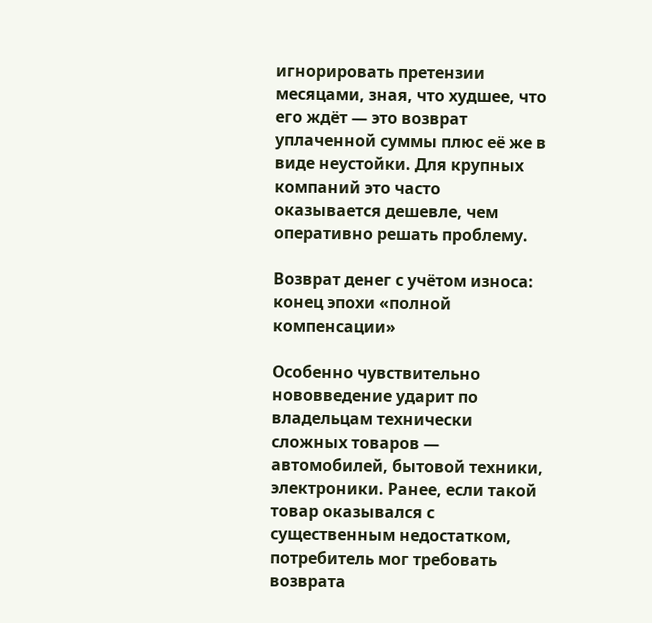игнорировать претензии месяцами, зная, что худшее, что его ждёт — это возврат уплаченной суммы плюс её же в виде неустойки. Для крупных компаний это часто оказывается дешевле, чем оперативно решать проблему.

Возврат денег с учётом износа: конец эпохи «полной компенсации»

Особенно чувствительно нововведение ударит по владельцам технически сложных товаров — автомобилей, бытовой техники, электроники. Ранее, если такой товар оказывался с существенным недостатком, потребитель мог требовать возврата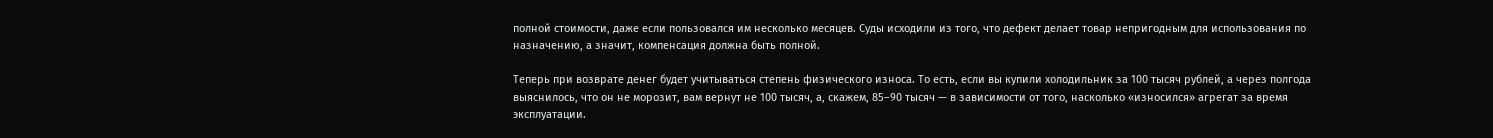полной стоимости, даже если пользовался им несколько месяцев. Суды исходили из того, что дефект делает товар непригодным для использования по назначению, а значит, компенсация должна быть полной.

Теперь при возврате денег будет учитываться степень физического износа. То есть, если вы купили холодильник за 100 тысяч рублей, а через полгода выяснилось, что он не морозит, вам вернут не 100 тысяч, а, скажем, 85–90 тысяч — в зависимости от того, насколько «износился» агрегат за время эксплуатации.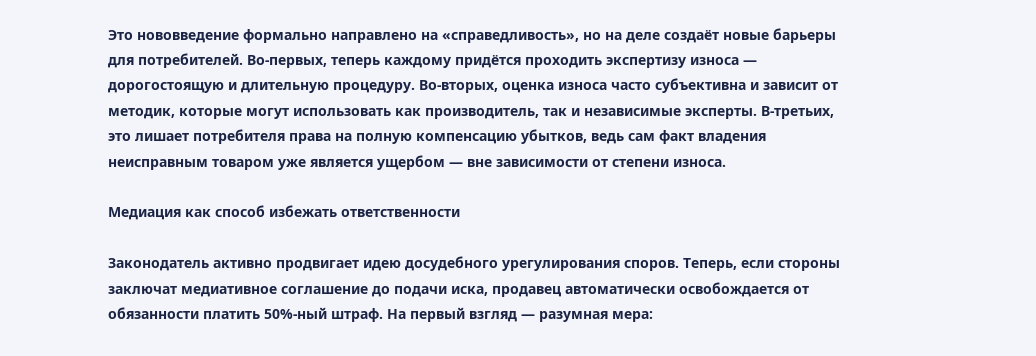Это нововведение формально направлено на «справедливость», но на деле создаёт новые барьеры для потребителей. Во-первых, теперь каждому придётся проходить экспертизу износа — дорогостоящую и длительную процедуру. Во-вторых, оценка износа часто субъективна и зависит от методик, которые могут использовать как производитель, так и независимые эксперты. В-третьих, это лишает потребителя права на полную компенсацию убытков, ведь сам факт владения неисправным товаром уже является ущербом — вне зависимости от степени износа.

Медиация как способ избежать ответственности

Законодатель активно продвигает идею досудебного урегулирования споров. Теперь, если стороны заключат медиативное соглашение до подачи иска, продавец автоматически освобождается от обязанности платить 50%-ный штраф. На первый взгляд — разумная мера: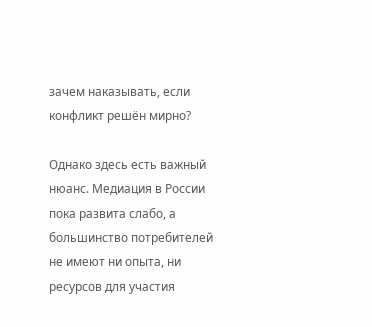зачем наказывать, если конфликт решён мирно?

Однако здесь есть важный нюанс. Медиация в России пока развита слабо, а большинство потребителей не имеют ни опыта, ни ресурсов для участия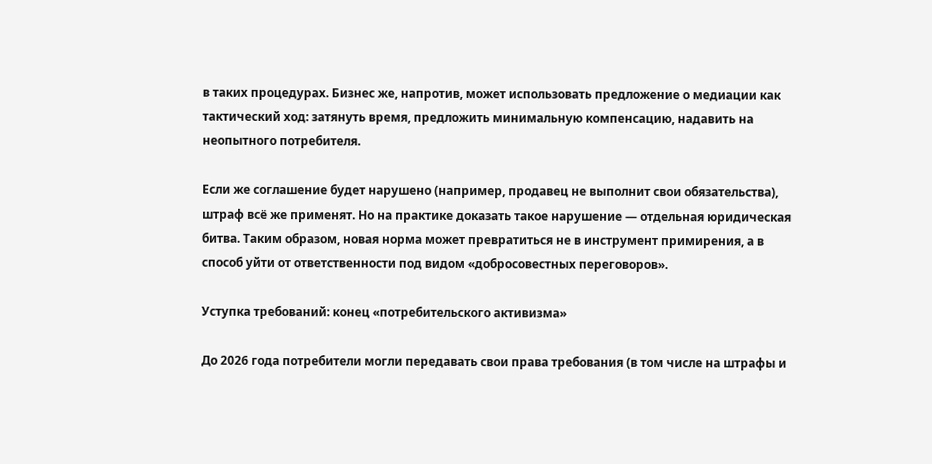в таких процедурах. Бизнес же, напротив, может использовать предложение о медиации как тактический ход: затянуть время, предложить минимальную компенсацию, надавить на неопытного потребителя.

Если же соглашение будет нарушено (например, продавец не выполнит свои обязательства), штраф всё же применят. Но на практике доказать такое нарушение — отдельная юридическая битва. Таким образом, новая норма может превратиться не в инструмент примирения, а в способ уйти от ответственности под видом «добросовестных переговоров».

Уступка требований: конец «потребительского активизма»

До 2026 года потребители могли передавать свои права требования (в том числе на штрафы и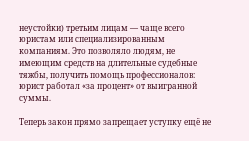неустойки) третьим лицам — чаще всего юристам или специализированным компаниям. Это позволяло людям, не имеющим средств на длительные судебные тяжбы, получить помощь профессионалов: юрист работал «за процент» от выигранной суммы.

Теперь закон прямо запрещает уступку ещё не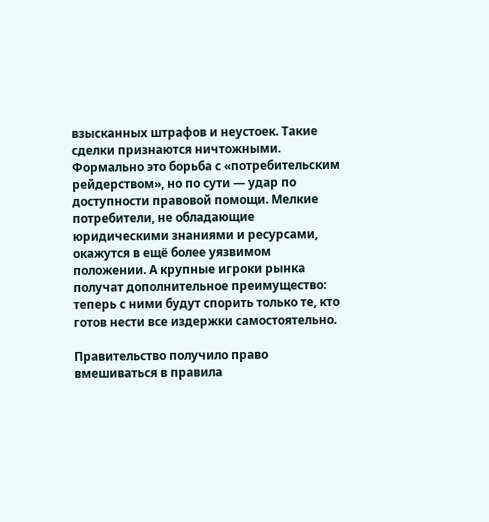взысканных штрафов и неустоек. Такие сделки признаются ничтожными. Формально это борьба с «потребительским рейдерством», но по сути — удар по доступности правовой помощи. Мелкие потребители, не обладающие юридическими знаниями и ресурсами, окажутся в ещё более уязвимом положении. А крупные игроки рынка получат дополнительное преимущество: теперь с ними будут спорить только те, кто готов нести все издержки самостоятельно.

Правительство получило право вмешиваться в правила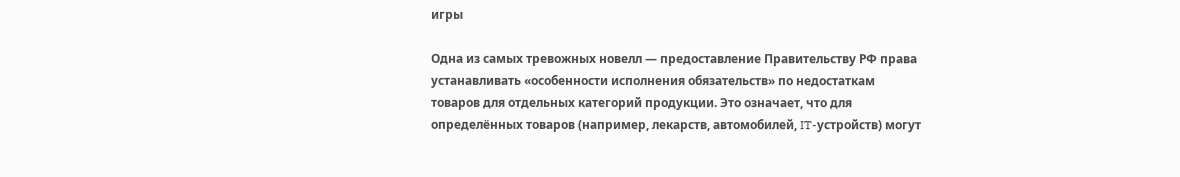игры

Одна из самых тревожных новелл — предоставление Правительству РФ права устанавливать «особенности исполнения обязательств» по недостаткам товаров для отдельных категорий продукции. Это означает, что для определённых товаров (например, лекарств, автомобилей, IT-устройств) могут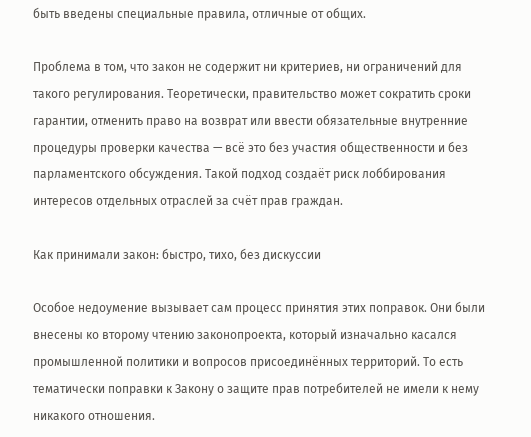быть введены специальные правила, отличные от общих.

Проблема в том, что закон не содержит ни критериев, ни ограничений для такого регулирования. Теоретически, правительство может сократить сроки гарантии, отменить право на возврат или ввести обязательные внутренние процедуры проверки качества — всё это без участия общественности и без парламентского обсуждения. Такой подход создаёт риск лоббирования интересов отдельных отраслей за счёт прав граждан.

Как принимали закон: быстро, тихо, без дискуссии

Особое недоумение вызывает сам процесс принятия этих поправок. Они были внесены ко второму чтению законопроекта, который изначально касался промышленной политики и вопросов присоединённых территорий. То есть тематически поправки к Закону о защите прав потребителей не имели к нему никакого отношения.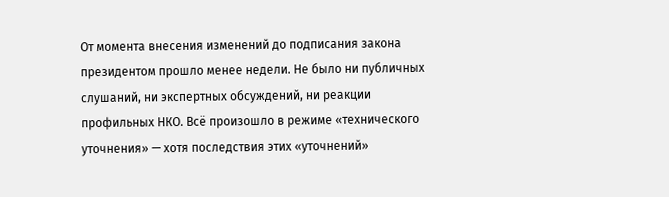От момента внесения изменений до подписания закона президентом прошло менее недели. Не было ни публичных слушаний, ни экспертных обсуждений, ни реакции профильных НКО. Всё произошло в режиме «технического уточнения» — хотя последствия этих «уточнений»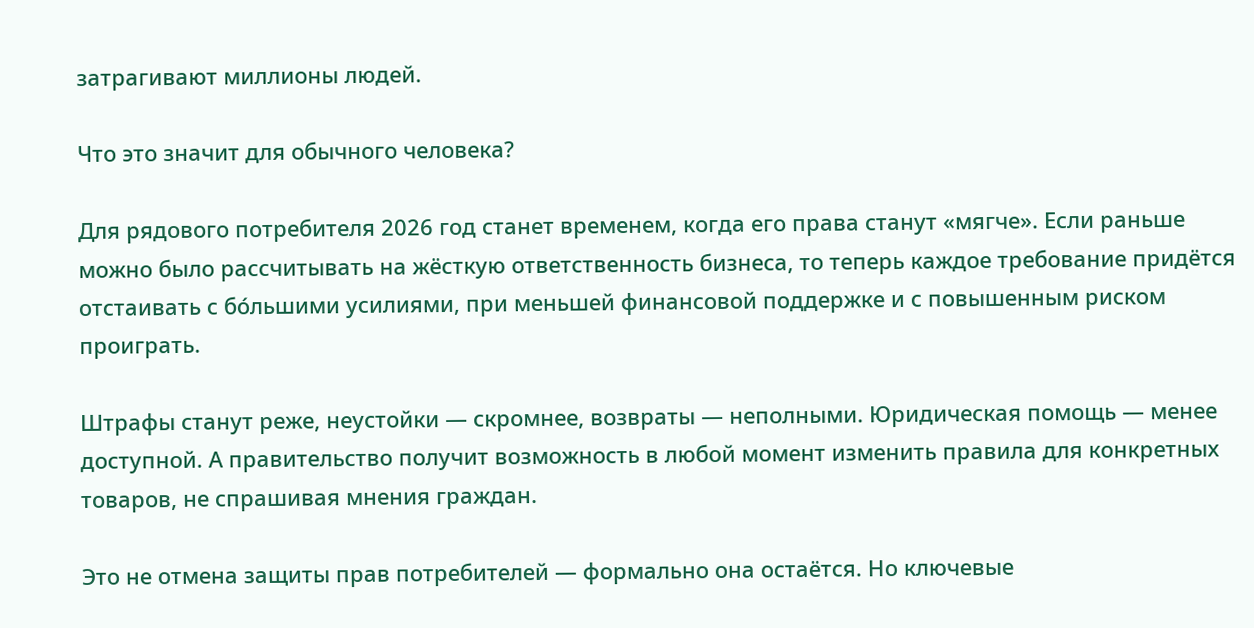затрагивают миллионы людей.

Что это значит для обычного человека?

Для рядового потребителя 2026 год станет временем, когда его права станут «мягче». Если раньше можно было рассчитывать на жёсткую ответственность бизнеса, то теперь каждое требование придётся отстаивать с бо́льшими усилиями, при меньшей финансовой поддержке и с повышенным риском проиграть.

Штрафы станут реже, неустойки — скромнее, возвраты — неполными. Юридическая помощь — менее доступной. А правительство получит возможность в любой момент изменить правила для конкретных товаров, не спрашивая мнения граждан.

Это не отмена защиты прав потребителей — формально она остаётся. Но ключевые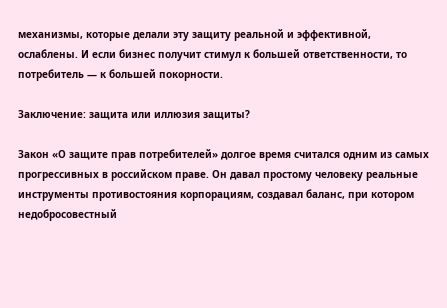механизмы, которые делали эту защиту реальной и эффективной, ослаблены. И если бизнес получит стимул к большей ответственности, то потребитель — к большей покорности.

Заключение: защита или иллюзия защиты?

Закон «О защите прав потребителей» долгое время считался одним из самых прогрессивных в российском праве. Он давал простому человеку реальные инструменты противостояния корпорациям, создавал баланс, при котором недобросовестный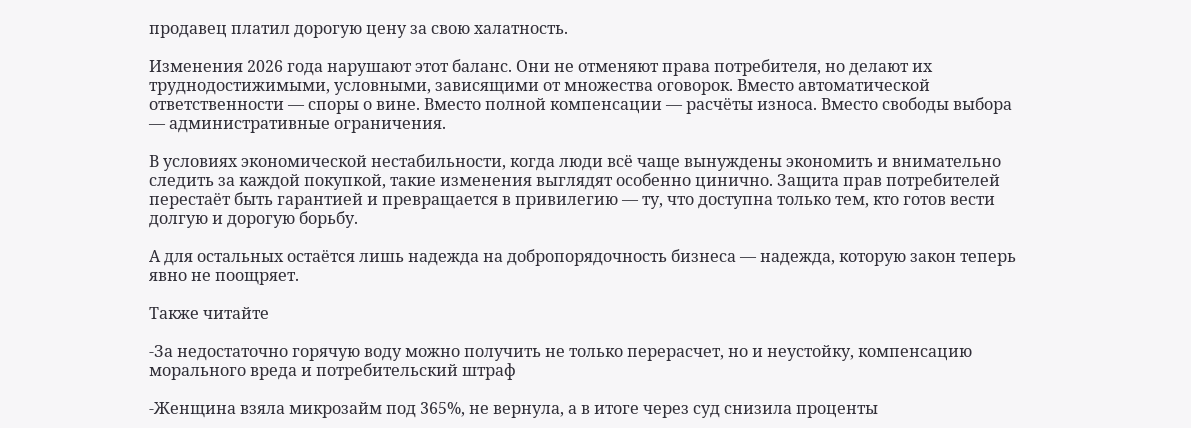продавец платил дорогую цену за свою халатность.

Изменения 2026 года нарушают этот баланс. Они не отменяют права потребителя, но делают их труднодостижимыми, условными, зависящими от множества оговорок. Вместо автоматической ответственности — споры о вине. Вместо полной компенсации — расчёты износа. Вместо свободы выбора — административные ограничения.

В условиях экономической нестабильности, когда люди всё чаще вынуждены экономить и внимательно следить за каждой покупкой, такие изменения выглядят особенно цинично. Защита прав потребителей перестаёт быть гарантией и превращается в привилегию — ту, что доступна только тем, кто готов вести долгую и дорогую борьбу.

А для остальных остаётся лишь надежда на добропорядочность бизнеса — надежда, которую закон теперь явно не поощряет.

Также читайте

-За недостаточно горячую воду можно получить не только перерасчет, но и неустойку, компенсацию морального вреда и потребительский штраф

-Женщина взяла микрозайм под 365%, не вернула, а в итоге через суд снизила проценты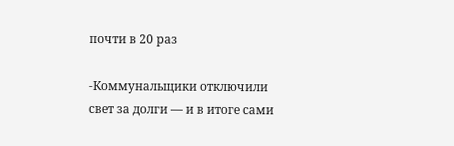почти в 20 раз

-Коммунальщики отключили свет за долги — и в итоге сами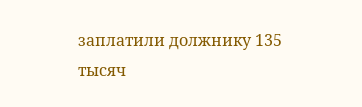заплатили должнику 135 тысяч